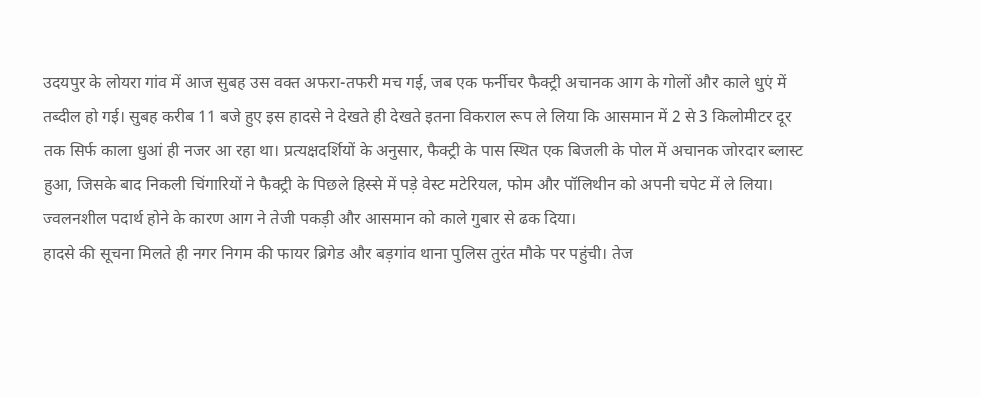उदयपुर के लोयरा गांव में आज सुबह उस वक्त अफरा-तफरी मच गई, जब एक फर्नीचर फैक्ट्री अचानक आग के गोलों और काले धुएं में तब्दील हो गई। सुबह करीब 11 बजे हुए इस हादसे ने देखते ही देखते इतना विकराल रूप ले लिया कि आसमान में 2 से 3 किलोमीटर दूर तक सिर्फ काला धुआं ही नजर आ रहा था। प्रत्यक्षदर्शियों के अनुसार, फैक्ट्री के पास स्थित एक बिजली के पोल में अचानक जोरदार ब्लास्ट हुआ, जिसके बाद निकली चिंगारियों ने फैक्ट्री के पिछले हिस्से में पड़े वेस्ट मटेरियल, फोम और पॉलिथीन को अपनी चपेट में ले लिया। ज्वलनशील पदार्थ होने के कारण आग ने तेजी पकड़ी और आसमान को काले गुबार से ढक दिया।
हादसे की सूचना मिलते ही नगर निगम की फायर ब्रिगेड और बड़गांव थाना पुलिस तुरंत मौके पर पहुंची। तेज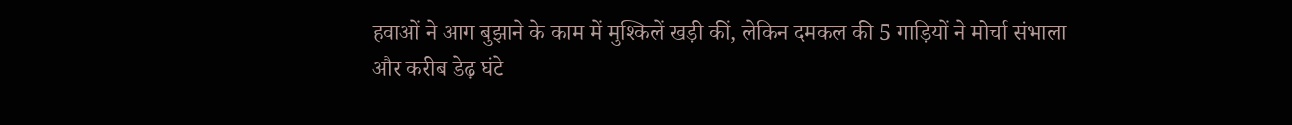हवाओं ने आग बुझाने के काम में मुश्किलें खड़ी कीं, लेकिन दमकल की 5 गाड़ियों ने मोर्चा संभाला और करीब डेढ़ घंटे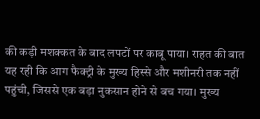की कड़ी मशक्कत के बाद लपटों पर काबू पाया। राहत की बात यह रही कि आग फैक्ट्री के मुख्य हिस्से और मशीनरी तक नहीं पहुंची, जिससे एक बड़ा नुकसान होने से बच गया। मुख्य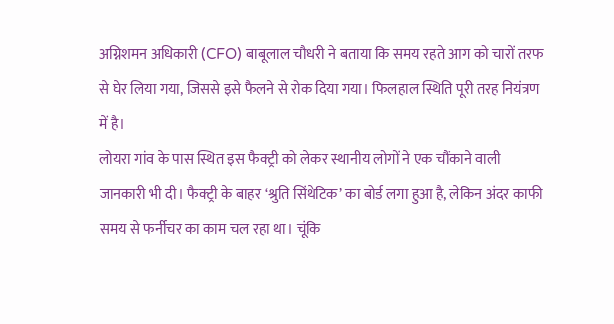अग्निशमन अधिकारी (CFO) बाबूलाल चौधरी ने बताया कि समय रहते आग को चारों तरफ से घेर लिया गया, जिससे इसे फैलने से रोक दिया गया। फिलहाल स्थिति पूरी तरह नियंत्रण में है।
लोयरा गांव के पास स्थित इस फैक्ट्री को लेकर स्थानीय लोगों ने एक चौंकाने वाली जानकारी भी दी। फैक्ट्री के बाहर ‘श्रुति सिंथेटिक’ का बोर्ड लगा हुआ है, लेकिन अंदर काफी समय से फर्नीचर का काम चल रहा था। चूंकि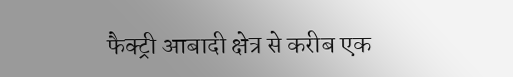फैक्ट्री आबादी क्षेत्र से करीब एक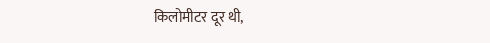किलोमीटर दूर थी,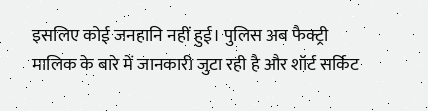इसलिए कोई जनहानि नहीं हुई। पुलिस अब फैक्ट्री मालिक के बारे में जानकारी जुटा रही है और शॉर्ट सर्किट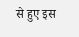से हुए इस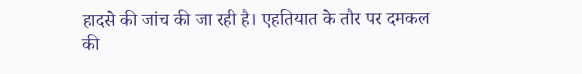हादसे की जांच की जा रही है। एहतियात के तौर पर दमकल की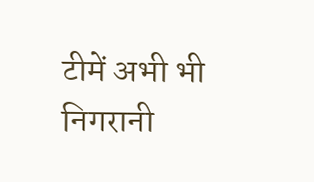टीमें अभी भी निगरानी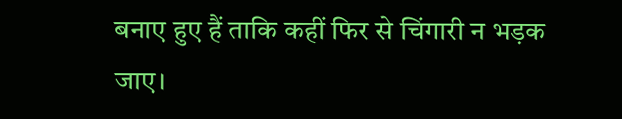बनाए हुए हैं ताकि कहीं फिर से चिंगारी न भड़क जाए।